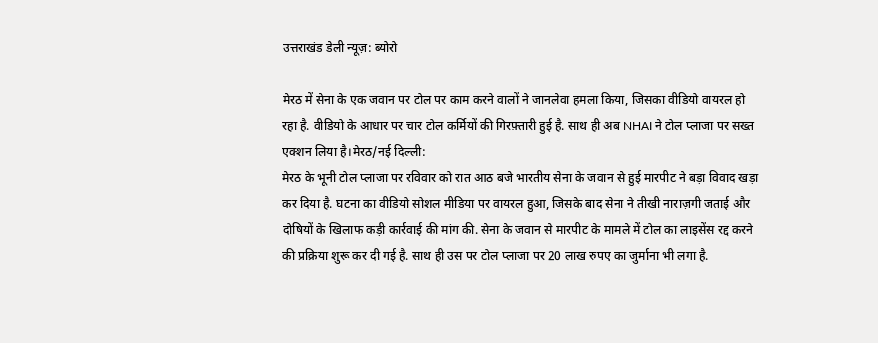उत्तराखंड डेली न्यूज़: ब्योरो

मेरठ में सेना के एक जवान पर टोल पर काम करने वालों ने जानलेवा हमला किया, जिसका वीडियो वायरल हो रहा है. वीडियो के आधार पर चार टोल कर्मियों की गिरफ़्तारी हुई है. साथ ही अब NHAI ने टोल प्लाजा पर सख्त एक्शन लिया है।मेरठ/नई दिल्ली:
मेरठ के भूनी टोल प्लाजा पर रविवार को रात आठ बजे भारतीय सेना के जवान से हुई मारपीट ने बड़ा विवाद खड़ा कर दिया है. घटना का वीडियो सोशल मीडिया पर वायरल हुआ, जिसके बाद सेना ने तीखी नाराज़गी जताई और दोषियों के खिलाफ कड़ी कार्रवाई की मांग की. सेना के जवान से मारपीट के मामले में टोल का लाइसेंस रद्द करने की प्रक्रिया शुरू कर दी गई है. साथ ही उस पर टोल प्लाजा पर 20 लाख रुपए का जुर्माना भी लगा है.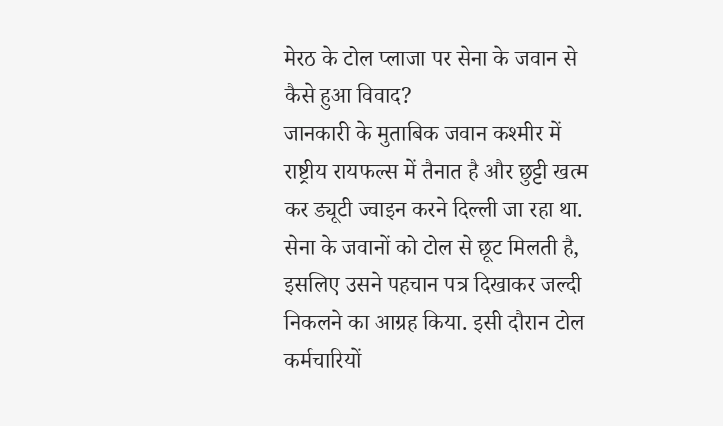मेरठ के टोल प्लाजा पर सेना के जवान से कैसे हुआ विवाद?
जानकारी के मुताबिक जवान कश्मीर में राष्ट्रीय रायफल्स में तैनात है और छुट्टी खत्म कर ड्यूटी ज्वाइन करने दिल्ली जा रहा था. सेना के जवानों को टोल से छूट मिलती है, इसलिए उसने पहचान पत्र दिखाकर जल्दी निकलने का आग्रह किया. इसी दौरान टोल कर्मचारियों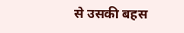से उसकी बहस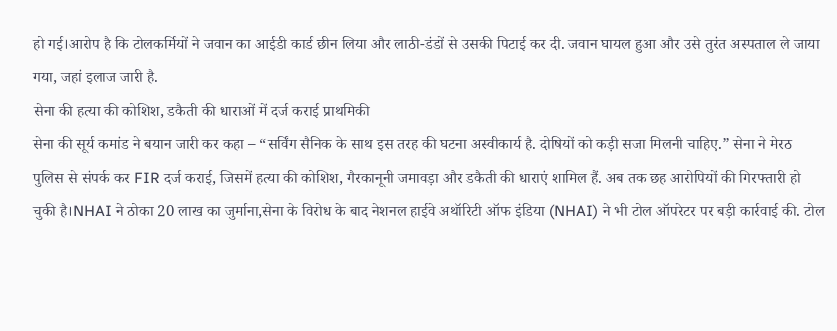हो गई।आरोप है कि टोलकर्मियों ने जवान का आईडी कार्ड छीन लिया और लाठी-डंडों से उसकी पिटाई कर दी. जवान घायल हुआ और उसे तुरंत अस्पताल ले जाया गया, जहां इलाज जारी है.
सेना की हत्या की कोशिश, डकैती की धाराओं में दर्ज कराई प्राथमिकी
सेना की सूर्य कमांड ने बयान जारी कर कहा – “सर्विंग सैनिक के साथ इस तरह की घटना अस्वीकार्य है. दोषियों को कड़ी सजा मिलनी चाहिए.” सेना ने मेरठ पुलिस से संपर्क कर FIR दर्ज कराई, जिसमें हत्या की कोशिश, गैरकानूनी जमावड़ा और डकैती की धाराएं शामिल हैं. अब तक छह आरोपियों की गिरफ्तारी हो चुकी है।NHAI ने ठोका 20 लाख का जुर्माना,सेना के विरोध के बाद नेशनल हाईवे अथॉरिटी ऑफ इंडिया (NHAI) ने भी टोल ऑपरेटर पर बड़ी कार्रवाई की. टोल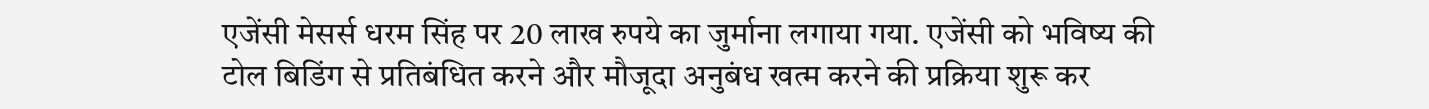एजेंसी मेसर्स धरम सिंह पर 20 लाख रुपये का जुर्माना लगाया गया. एजेंसी को भविष्य की टोल बिडिंग से प्रतिबंधित करने और मौजूदा अनुबंध खत्म करने की प्रक्रिया शुरू कर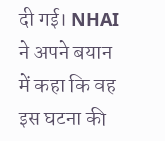दी गई। NHAI ने अपने बयान में कहा कि वह इस घटना की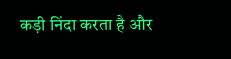कड़ी निंदा करता है और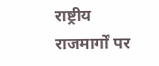राष्ट्रीय राजमार्गों पर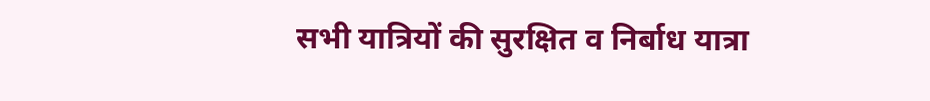सभी यात्रियों की सुरक्षित व निर्बाध यात्रा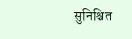सुनिश्चित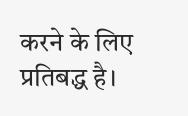करने के लिए प्रतिबद्ध है।